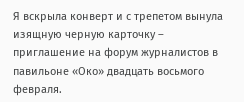Я вскрыла конверт и с трепетом вынула изящную черную карточку – приглашение на форум журналистов в павильоне «Око» двадцать восьмого февраля.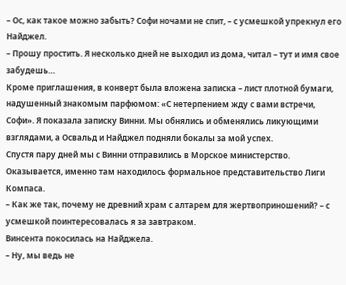– Ос, как такое можно забыть? Софи ночами не спит, – с усмешкой упрекнул его Найджел.
– Прошу простить. Я несколько дней не выходил из дома, читал – тут и имя свое забудешь…
Кроме приглашения, в конверт была вложена записка – лист плотной бумаги, надушенный знакомым парфюмом: «С нетерпением жду с вами встречи, Софи». Я показала записку Винни. Мы обнялись и обменялись ликующими взглядами, а Освальд и Найджел подняли бокалы за мой успех.
Спустя пару дней мы с Винни отправились в Морское министерство. Оказывается, именно там находилось формальное представительство Лиги Компаса.
– Как же так, почему не древний храм с алтарем для жертвоприношений? – с усмешкой поинтересовалась я за завтраком.
Винсента покосилась на Найджела.
– Ну, мы ведь не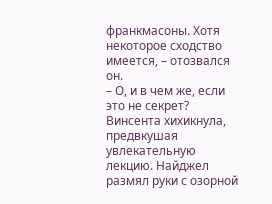франкмасоны. Хотя некоторое сходство имеется, – отозвался он.
– О, и в чем же, если это не секрет?
Винсента хихикнула, предвкушая увлекательную лекцию. Найджел размял руки с озорной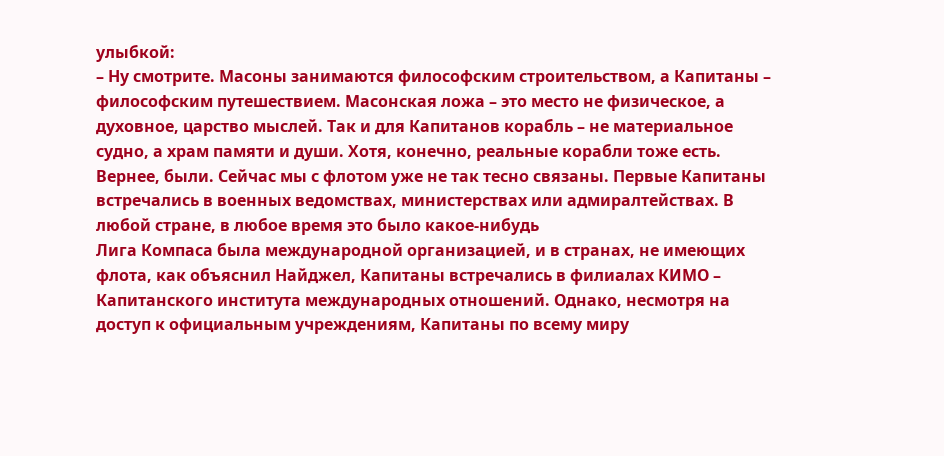улыбкой:
– Ну смотрите. Масоны занимаются философским строительством, а Капитаны – философским путешествием. Масонская ложа – это место не физическое, а духовное, царство мыслей. Так и для Капитанов корабль – не материальное судно, а храм памяти и души. Хотя, конечно, реальные корабли тоже есть. Вернее, были. Сейчас мы с флотом уже не так тесно связаны. Первые Капитаны встречались в военных ведомствах, министерствах или адмиралтействах. В любой стране, в любое время это было какое-нибудь
Лига Компаса была международной организацией, и в странах, не имеющих флота, как объяснил Найджел, Капитаны встречались в филиалах КИМО – Капитанского института международных отношений. Однако, несмотря на доступ к официальным учреждениям, Капитаны по всему миру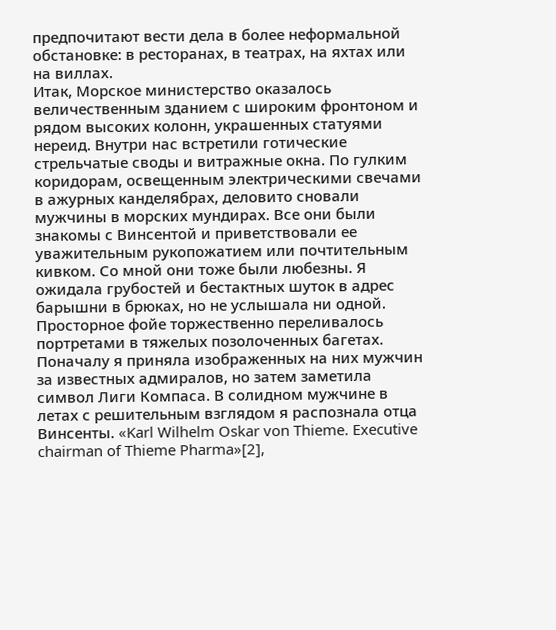предпочитают вести дела в более неформальной обстановке: в ресторанах, в театрах, на яхтах или на виллах.
Итак, Морское министерство оказалось величественным зданием с широким фронтоном и рядом высоких колонн, украшенных статуями нереид. Внутри нас встретили готические стрельчатые своды и витражные окна. По гулким коридорам, освещенным электрическими свечами в ажурных канделябрах, деловито сновали мужчины в морских мундирах. Все они были знакомы с Винсентой и приветствовали ее уважительным рукопожатием или почтительным кивком. Со мной они тоже были любезны. Я ожидала грубостей и бестактных шуток в адрес барышни в брюках, но не услышала ни одной. Просторное фойе торжественно переливалось портретами в тяжелых позолоченных багетах. Поначалу я приняла изображенных на них мужчин за известных адмиралов, но затем заметила символ Лиги Компаса. В солидном мужчине в летах с решительным взглядом я распознала отца Винсенты. «Karl Wilhelm Oskar von Thieme. Executive chairman of Thieme Pharma»[2],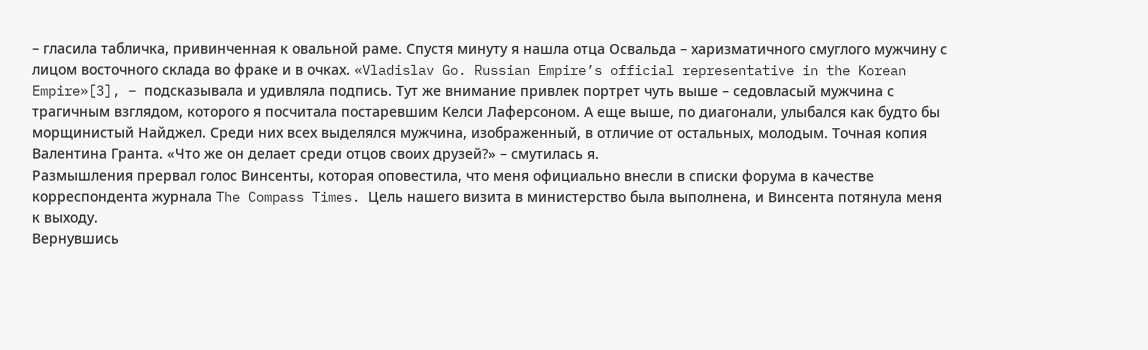– гласила табличка, привинченная к овальной раме. Спустя минуту я нашла отца Освальда – харизматичного смуглого мужчину с лицом восточного склада во фраке и в очках. «Vladislav Go. Russian Empire’s official representative in the Korean Empire»[3], – подсказывала и удивляла подпись. Тут же внимание привлек портрет чуть выше – седовласый мужчина с трагичным взглядом, которого я посчитала постаревшим Келси Лаферсоном. А еще выше, по диагонали, улыбался как будто бы морщинистый Найджел. Среди них всех выделялся мужчина, изображенный, в отличие от остальных, молодым. Точная копия Валентина Гранта. «Что же он делает среди отцов своих друзей?» – смутилась я.
Размышления прервал голос Винсенты, которая оповестила, что меня официально внесли в списки форума в качестве корреспондента журнала The Compass Times. Цель нашего визита в министерство была выполнена, и Винсента потянула меня к выходу.
Вернувшись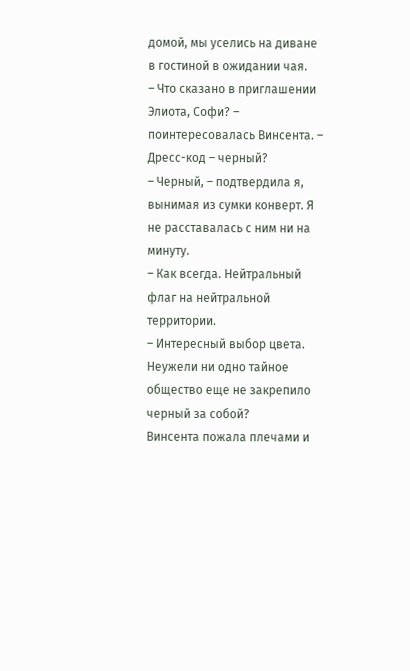домой, мы уселись на диване в гостиной в ожидании чая.
– Что сказано в приглашении Элиота, Софи? – поинтересовалась Винсента. – Дресс-код – черный?
– Черный, – подтвердила я, вынимая из сумки конверт. Я не расставалась с ним ни на минуту.
– Как всегда. Нейтральный флаг на нейтральной территории.
– Интересный выбор цвета. Неужели ни одно тайное общество еще не закрепило черный за собой?
Винсента пожала плечами и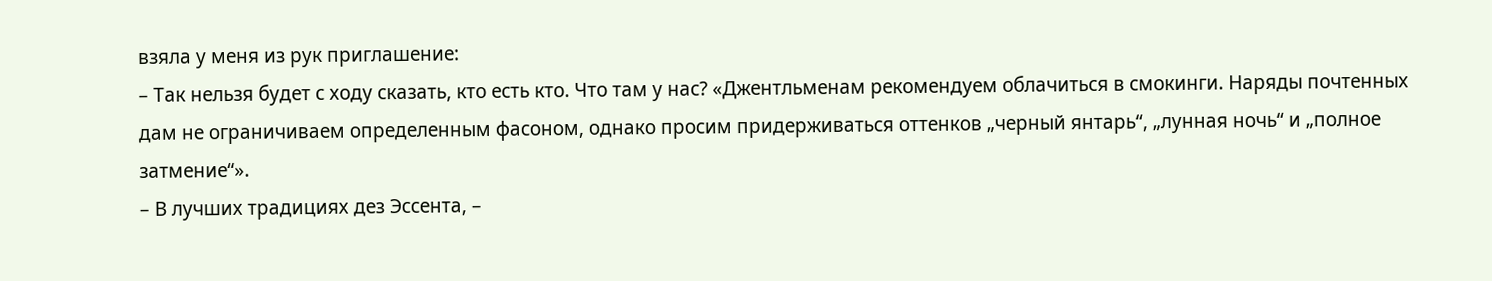взяла у меня из рук приглашение:
– Так нельзя будет с ходу сказать, кто есть кто. Что там у нас? «Джентльменам рекомендуем облачиться в смокинги. Наряды почтенных дам не ограничиваем определенным фасоном, однако просим придерживаться оттенков „черный янтарь“, „лунная ночь“ и „полное затмение“».
– В лучших традициях дез Эссента, –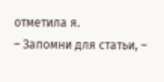отметила я.
– Запомни для статьи, –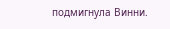подмигнула Винни.